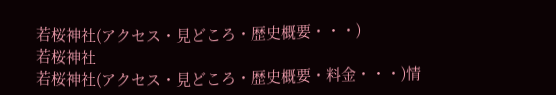若桜神社(アクセス・見どころ・歴史概要・・・)
若桜神社
若桜神社(アクセス・見どころ・歴史概要・料金・・・)情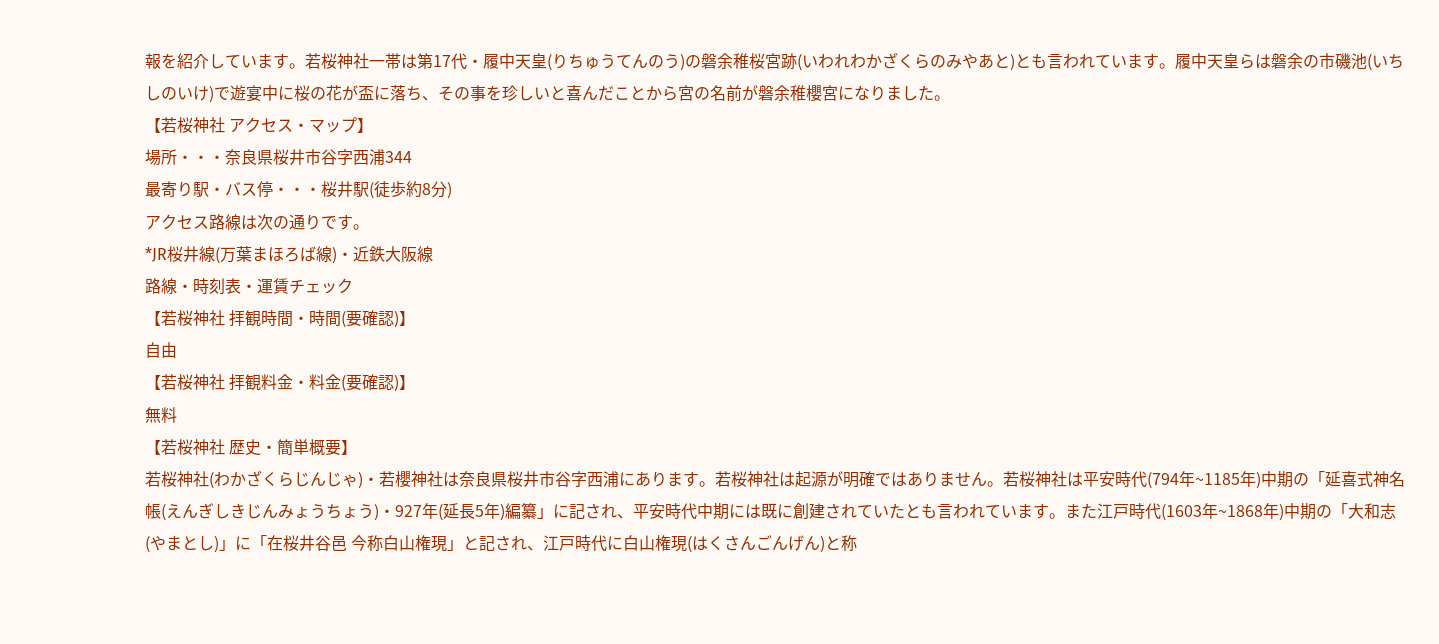報を紹介しています。若桜神社一帯は第17代・履中天皇(りちゅうてんのう)の磐余稚桜宮跡(いわれわかざくらのみやあと)とも言われています。履中天皇らは磐余の市磯池(いちしのいけ)で遊宴中に桜の花が盃に落ち、その事を珍しいと喜んだことから宮の名前が磐余稚櫻宮になりました。
【若桜神社 アクセス・マップ】
場所・・・奈良県桜井市谷字西浦344
最寄り駅・バス停・・・桜井駅(徒歩約8分)
アクセス路線は次の通りです。
*JR桜井線(万葉まほろば線)・近鉄大阪線
路線・時刻表・運賃チェック
【若桜神社 拝観時間・時間(要確認)】
自由
【若桜神社 拝観料金・料金(要確認)】
無料
【若桜神社 歴史・簡単概要】
若桜神社(わかざくらじんじゃ)・若櫻神社は奈良県桜井市谷字西浦にあります。若桜神社は起源が明確ではありません。若桜神社は平安時代(794年~1185年)中期の「延喜式神名帳(えんぎしきじんみょうちょう)・927年(延長5年)編纂」に記され、平安時代中期には既に創建されていたとも言われています。また江戸時代(1603年~1868年)中期の「大和志(やまとし)」に「在桜井谷邑 今称白山権現」と記され、江戸時代に白山権現(はくさんごんげん)と称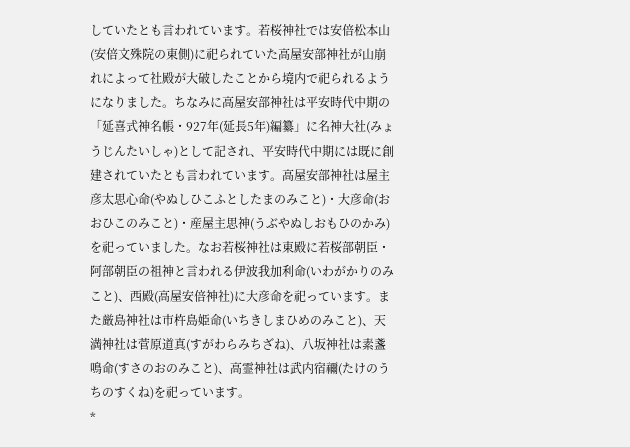していたとも言われています。若桜神社では安倍松本山(安倍文殊院の東側)に祀られていた高屋安部神社が山崩れによって社殿が大破したことから境内で祀られるようになりました。ちなみに高屋安部神社は平安時代中期の「延喜式神名帳・927年(延長5年)編纂」に名神大社(みょうじんたいしゃ)として記され、平安時代中期には既に創建されていたとも言われています。高屋安部神社は屋主彦太思心命(やぬしひこふとしたまのみこと)・大彦命(おおひこのみこと)・産屋主思神(うぶやぬしおもひのかみ)を祀っていました。なお若桜神社は東殿に若桜部朝臣・阿部朝臣の祖神と言われる伊波我加利命(いわがかりのみこと)、西殿(高屋安倍神社)に大彦命を祀っています。また厳島神社は市杵島姫命(いちきしまひめのみこと)、天満神社は菅原道真(すがわらみちざね)、八坂神社は素盞鳴命(すさのおのみこと)、高霊神社は武内宿禰(たけのうちのすくね)を祀っています。
*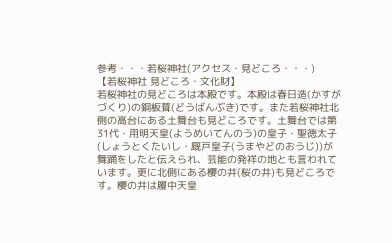参考・・・若桜神社(アクセス・見どころ・・・)
【若桜神社 見どころ・文化財】
若桜神社の見どころは本殿です。本殿は春日造(かすがづくり)の銅板葺(どうばんぶき)です。また若桜神社北側の高台にある土舞台も見どころです。土舞台では第31代・用明天皇(ようめいてんのう)の皇子・聖徳太子(しょうとくたいし・厩戸皇子(うまやどのおうじ))が舞踊をしたと伝えられ、芸能の発祥の地とも言われています。更に北側にある櫻の井(桜の井)も見どころです。櫻の井は履中天皇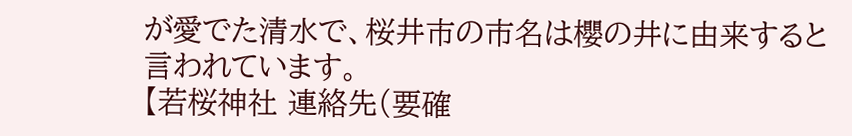が愛でた清水で、桜井市の市名は櫻の井に由来すると言われています。
【若桜神社 連絡先(要確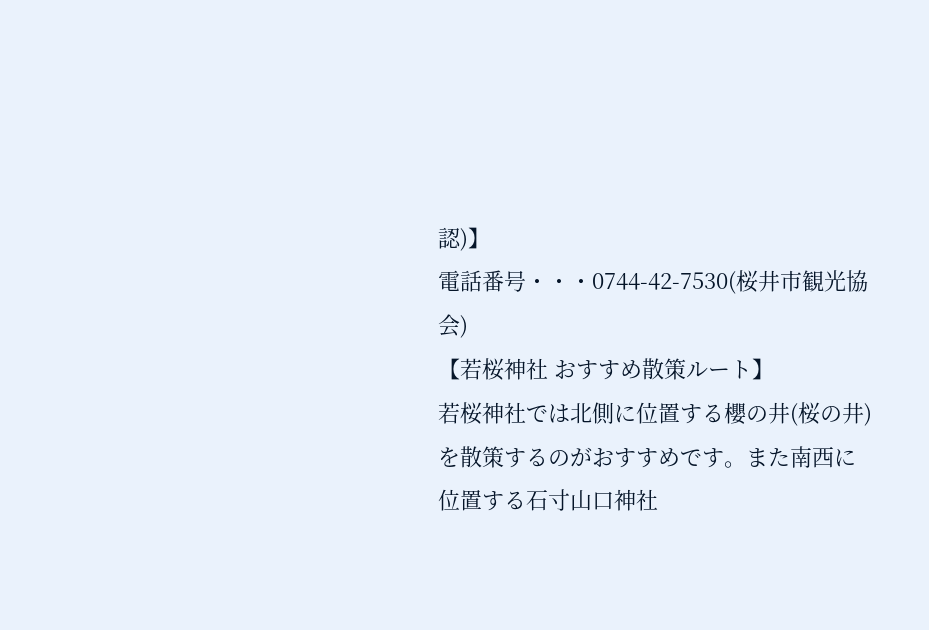認)】
電話番号・・・0744-42-7530(桜井市観光協会)
【若桜神社 おすすめ散策ルート】
若桜神社では北側に位置する櫻の井(桜の井)を散策するのがおすすめです。また南西に位置する石寸山口神社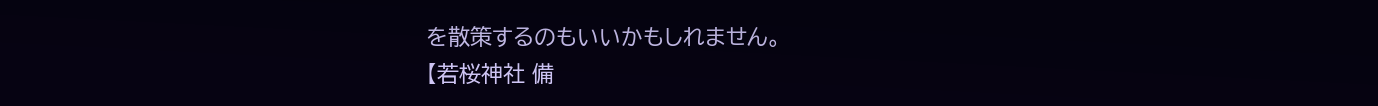を散策するのもいいかもしれません。
【若桜神社 備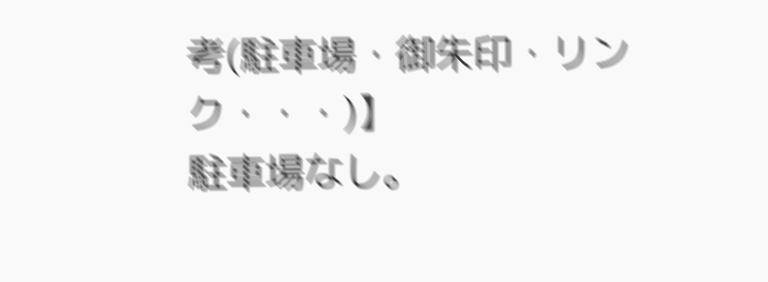考(駐車場・御朱印・リンク・・・)】
駐車場なし。